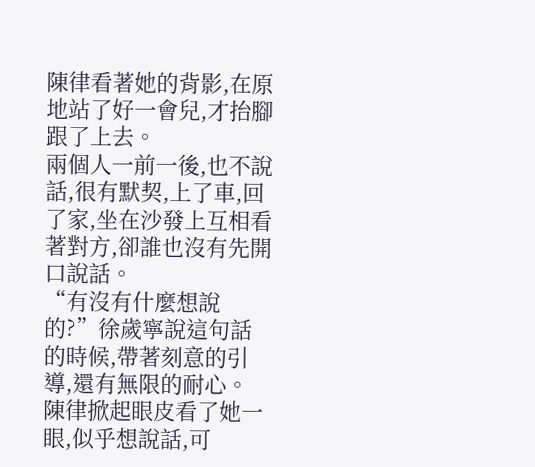陳律看著她的背影,在原地站了好一會兒,才抬腳跟了上去。
兩個人一前一後,也不說話,很有默契,上了車,回了家,坐在沙發上互相看著對方,卻誰也沒有先開口說話。
“有沒有什麼想說的?”徐歲寧說這句話的時候,帶著刻意的引導,還有無限的耐心。
陳律掀起眼皮看了她一眼,似乎想說話,可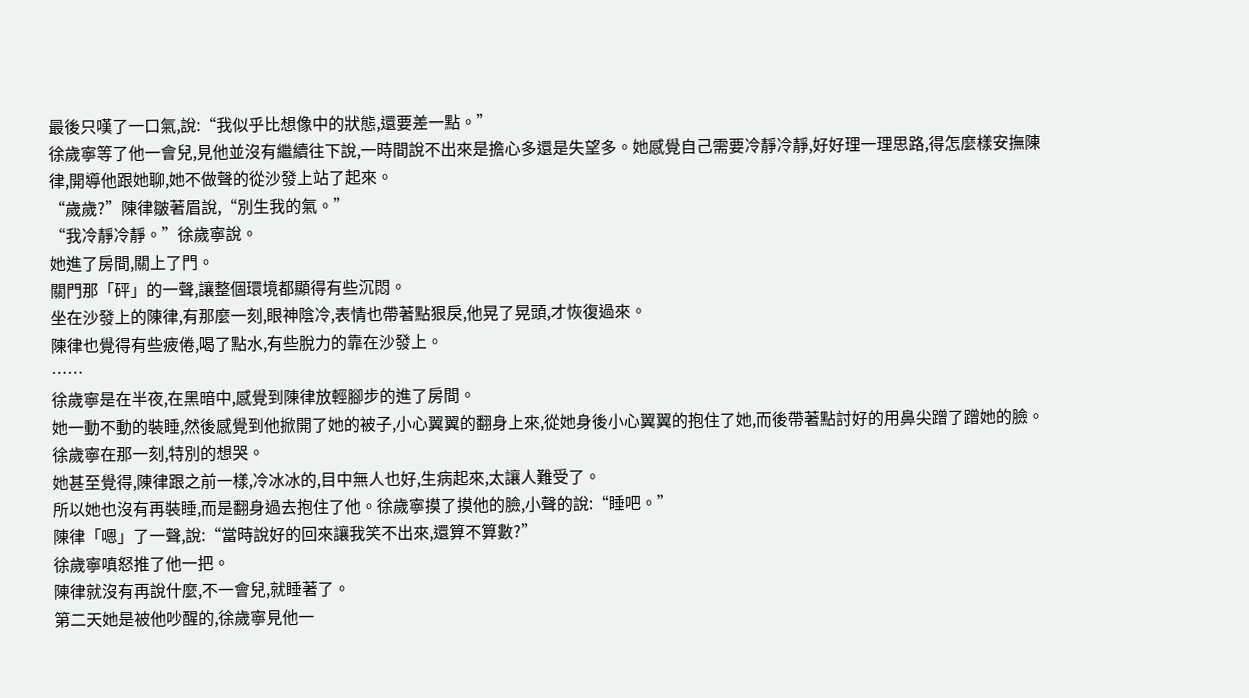最後只嘆了一口氣,說:“我似乎比想像中的狀態,還要差一點。”
徐歲寧等了他一會兒,見他並沒有繼續往下說,一時間說不出來是擔心多還是失望多。她感覺自己需要冷靜冷靜,好好理一理思路,得怎麼樣安撫陳律,開導他跟她聊,她不做聲的從沙發上站了起來。
“歲歲?”陳律皺著眉說,“別生我的氣。”
“我冷靜冷靜。”徐歲寧說。
她進了房間,關上了門。
關門那「砰」的一聲,讓整個環境都顯得有些沉悶。
坐在沙發上的陳律,有那麼一刻,眼神陰冷,表情也帶著點狠戾,他晃了晃頭,才恢復過來。
陳律也覺得有些疲倦,喝了點水,有些脫力的靠在沙發上。
……
徐歲寧是在半夜,在黑暗中,感覺到陳律放輕腳步的進了房間。
她一動不動的裝睡,然後感覺到他掀開了她的被子,小心翼翼的翻身上來,從她身後小心翼翼的抱住了她,而後帶著點討好的用鼻尖蹭了蹭她的臉。
徐歲寧在那一刻,特別的想哭。
她甚至覺得,陳律跟之前一樣,冷冰冰的,目中無人也好,生病起來,太讓人難受了。
所以她也沒有再裝睡,而是翻身過去抱住了他。徐歲寧摸了摸他的臉,小聲的說:“睡吧。”
陳律「嗯」了一聲,說:“當時說好的回來讓我笑不出來,還算不算數?”
徐歲寧嗔怒推了他一把。
陳律就沒有再說什麼,不一會兒,就睡著了。
第二天她是被他吵醒的,徐歲寧見他一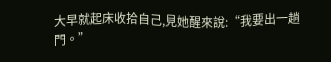大早就起床收拾自己,見她醒來說:“我要出一趟門。”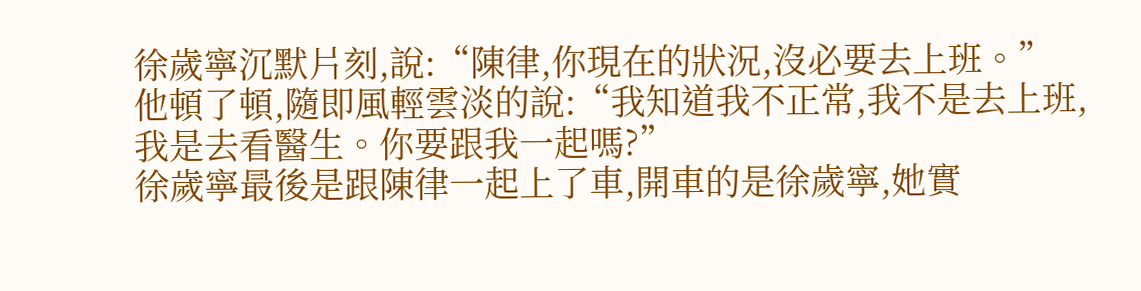徐歲寧沉默片刻,說:“陳律,你現在的狀況,沒必要去上班。”
他頓了頓,隨即風輕雲淡的說:“我知道我不正常,我不是去上班,我是去看醫生。你要跟我一起嗎?”
徐歲寧最後是跟陳律一起上了車,開車的是徐歲寧,她實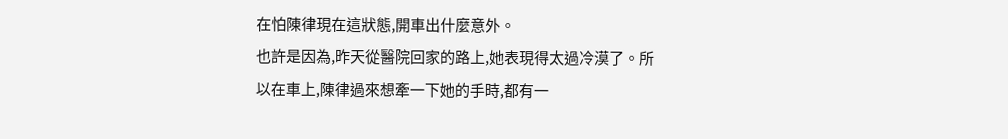在怕陳律現在這狀態,開車出什麼意外。
也許是因為,昨天從醫院回家的路上,她表現得太過冷漠了。所以在車上,陳律過來想牽一下她的手時,都有一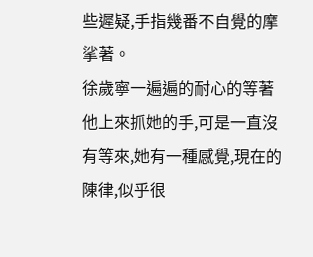些遲疑,手指幾番不自覺的摩挲著。
徐歲寧一遍遍的耐心的等著他上來抓她的手,可是一直沒有等來,她有一種感覺,現在的陳律,似乎很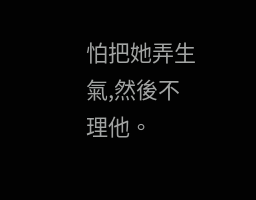怕把她弄生氣,然後不理他。